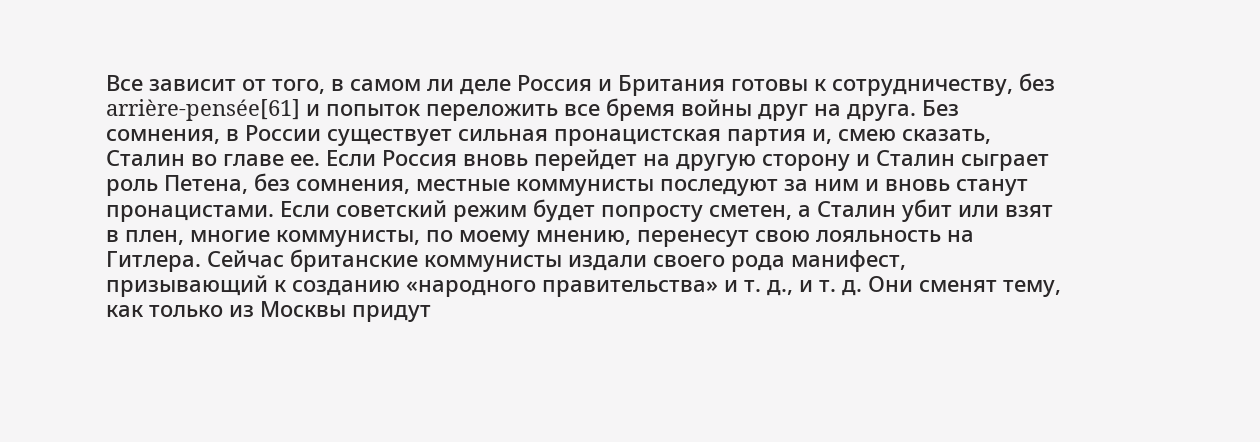Все зависит от того, в самом ли деле Россия и Британия готовы к сотрудничеству, без arrière-pensée[61] и попыток переложить все бремя войны друг на друга. Без сомнения, в России существует сильная пронацистская партия и, смею сказать, Сталин во главе ее. Если Россия вновь перейдет на другую сторону и Сталин сыграет роль Петена, без сомнения, местные коммунисты последуют за ним и вновь станут пронацистами. Если советский режим будет попросту сметен, а Сталин убит или взят в плен, многие коммунисты, по моему мнению, перенесут свою лояльность на Гитлера. Сейчас британские коммунисты издали своего рода манифест, призывающий к созданию «народного правительства» и т. д., и т. д. Они сменят тему, как только из Москвы придут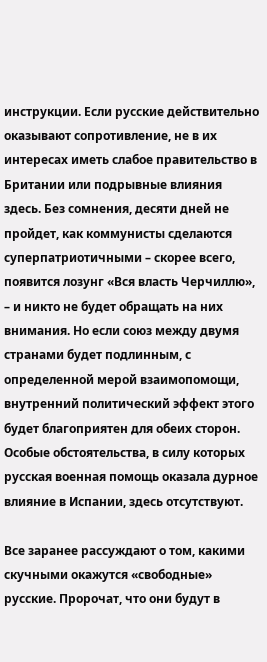инструкции. Если русские действительно оказывают сопротивление, не в их интересах иметь слабое правительство в Британии или подрывные влияния здесь. Без сомнения, десяти дней не пройдет, как коммунисты сделаются суперпатриотичными – скорее всего, появится лозунг «Вся власть Черчиллю», – и никто не будет обращать на них внимания. Но если союз между двумя странами будет подлинным, с определенной мерой взаимопомощи, внутренний политический эффект этого будет благоприятен для обеих сторон. Особые обстоятельства, в силу которых русская военная помощь оказала дурное влияние в Испании, здесь отсутствуют.

Все заранее рассуждают о том, какими скучными окажутся «свободные» русские. Пророчат, что они будут в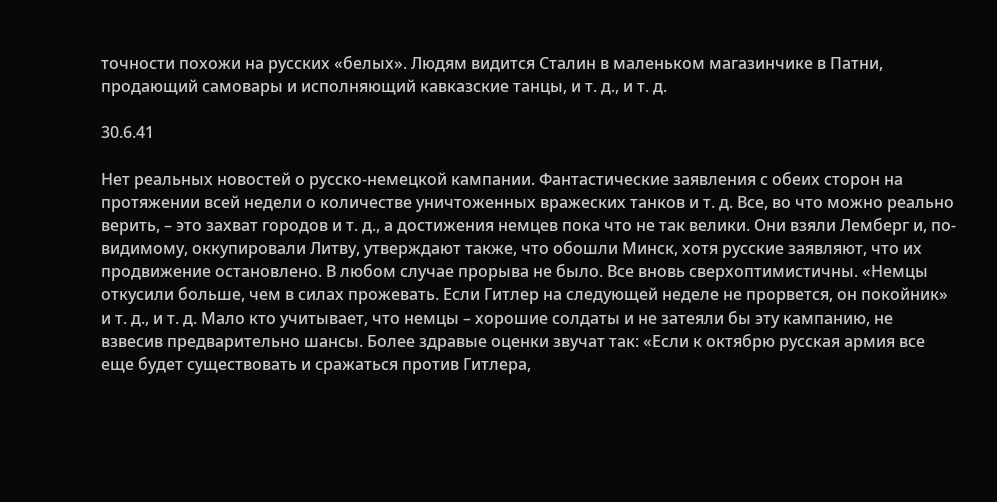точности похожи на русских «белых». Людям видится Сталин в маленьком магазинчике в Патни, продающий самовары и исполняющий кавказские танцы, и т. д., и т. д.

30.6.41

Нет реальных новостей о русско-немецкой кампании. Фантастические заявления с обеих сторон на протяжении всей недели о количестве уничтоженных вражеских танков и т. д. Все, во что можно реально верить, – это захват городов и т. д., а достижения немцев пока что не так велики. Они взяли Лемберг и, по-видимому, оккупировали Литву, утверждают также, что обошли Минск, хотя русские заявляют, что их продвижение остановлено. В любом случае прорыва не было. Все вновь сверхоптимистичны. «Немцы откусили больше, чем в силах прожевать. Если Гитлер на следующей неделе не прорвется, он покойник» и т. д., и т. д. Мало кто учитывает, что немцы – хорошие солдаты и не затеяли бы эту кампанию, не взвесив предварительно шансы. Более здравые оценки звучат так: «Если к октябрю русская армия все еще будет существовать и сражаться против Гитлера,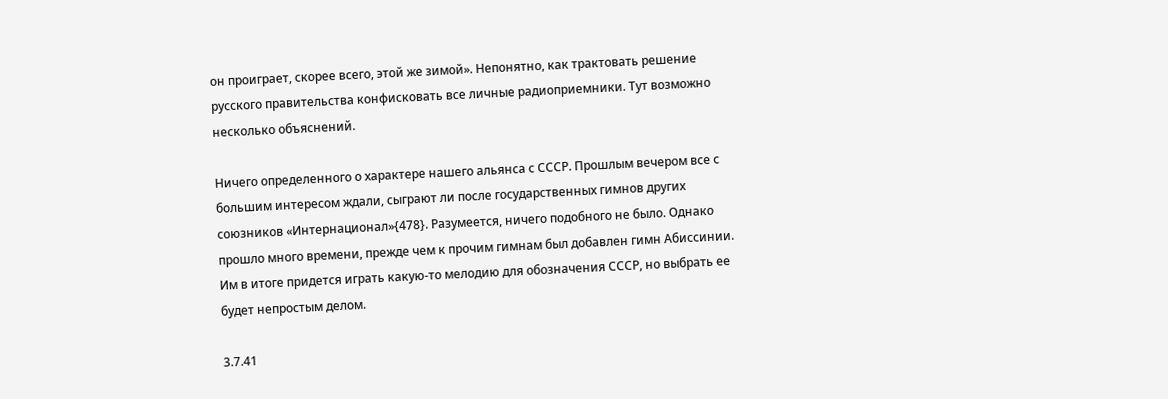он проиграет, скорее всего, этой же зимой». Непонятно, как трактовать решение русского правительства конфисковать все личные радиоприемники. Тут возможно несколько объяснений.

Ничего определенного о характере нашего альянса с СССР. Прошлым вечером все с большим интересом ждали, сыграют ли после государственных гимнов других союзников «Интернационал»{478}. Разумеется, ничего подобного не было. Однако прошло много времени, прежде чем к прочим гимнам был добавлен гимн Абиссинии. Им в итоге придется играть какую-то мелодию для обозначения СССР, но выбрать ее будет непростым делом.

3.7.41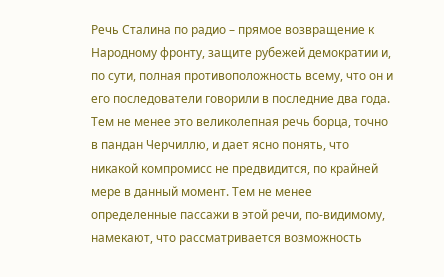Речь Сталина по радио – прямое возвращение к Народному фронту, защите рубежей демократии и, по сути, полная противоположность всему, что он и его последователи говорили в последние два года. Тем не менее это великолепная речь борца, точно в пандан Черчиллю, и дает ясно понять, что никакой компромисс не предвидится, по крайней мере в данный момент. Тем не менее определенные пассажи в этой речи, по-видимому, намекают, что рассматривается возможность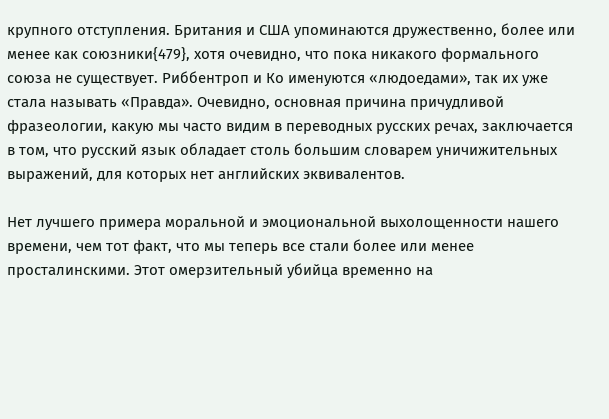крупного отступления. Британия и США упоминаются дружественно, более или менее как союзники{479}, хотя очевидно, что пока никакого формального союза не существует. Риббентроп и Ко именуются «людоедами», так их уже стала называть «Правда». Очевидно, основная причина причудливой фразеологии, какую мы часто видим в переводных русских речах, заключается в том, что русский язык обладает столь большим словарем уничижительных выражений, для которых нет английских эквивалентов.

Нет лучшего примера моральной и эмоциональной выхолощенности нашего времени, чем тот факт, что мы теперь все стали более или менее просталинскими. Этот омерзительный убийца временно на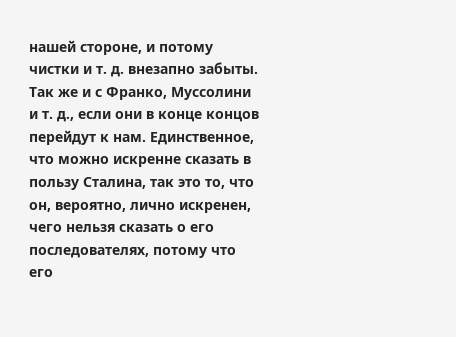нашей стороне, и потому чистки и т. д. внезапно забыты. Так же и с Франко, Муссолини и т. д., если они в конце концов перейдут к нам. Единственное, что можно искренне сказать в пользу Сталина, так это то, что он, вероятно, лично искренен, чего нельзя сказать о его последователях, потому что его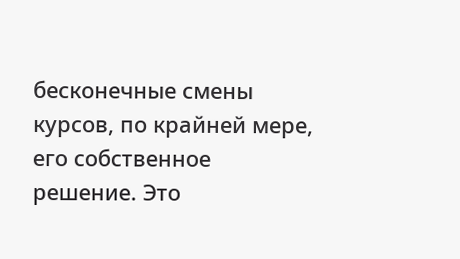бесконечные смены курсов, по крайней мере, его собственное решение. Это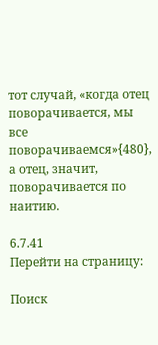тот случай, «когда отец поворачивается, мы все поворачиваемся»{480}, а отец, значит, поворачивается по наитию.

6.7.41
Перейти на страницу:

Поиск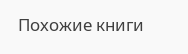Похожие книги